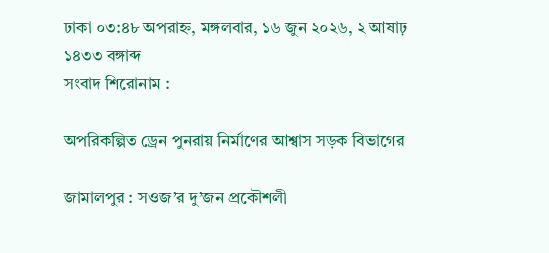ঢাকা ০৩:৪৮ অপরাহ্ন, মঙ্গলবার, ১৬ জুন ২০২৬, ২ আষাঢ় ১৪৩৩ বঙ্গাব্দ
সংবাদ শিরোনাম :

অপরিকল্পিত ড্রেন পুনরায় নির্মাণের আশ্বাস সড়ক বিভাগের

জামালপুর : সওজ’র দু’জন প্রকৌশলী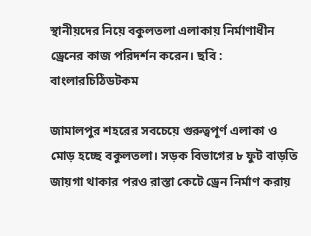স্থানীয়দের নিয়ে বকুলতলা এলাকায় নির্মাণাধীন ড্রেনের কাজ পরিদর্শন করেন। ছবি : বাংলারচিঠিডটকম

জামালপুর শহরের সবচেয়ে গুরুত্বপূর্ণ এলাকা ও মোড় হচ্ছে বকুলতলা। সড়ক বিভাগের ৮ ফুট বাড়তি জায়গা থাকার পরও রাস্তা কেটে ড্রেন নির্মাণ করায়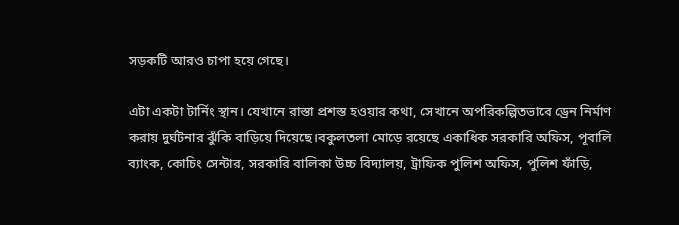সড়কটি আরও চাপা হয়ে গেছে।

এটা একটা টার্নিং স্থান। যেখানে রাস্তা প্রশস্ত হওয়ার কথা, সেখানে অপরিকল্পিতভাবে ড্রেন নির্মাণ করায় দুর্ঘটনার ঝুঁকি বাড়িয়ে দিয়েছে।বকুলতলা মোড়ে রয়েছে একাধিক সরকারি অফিস, পূবালি ব্যাংক, কোচিং সেন্টার, সরকারি বালিকা উচ্চ বিদ্যালয়, ট্রাফিক পুলিশ অফিস, পুলিশ ফাঁড়ি,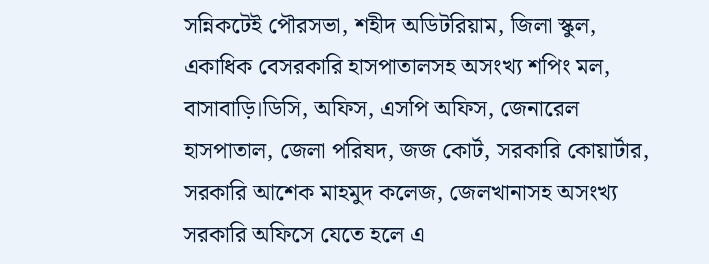সন্নিকটেই পৌরসভা, শহীদ অডিটরিয়াম, জিলা স্কুল, একাধিক বেসরকারি হাসপাতালসহ অসংখ্য শপিং মল, বাসাবাড়ি।ডিসি, অফিস, এসপি অফিস, জেনারেল হাসপাতাল, জেলা পরিষদ, জজ কোর্ট, সরকারি কোয়ার্টার, সরকারি আশেক মাহমুদ কলেজ, জেলখানাসহ অসংখ্য সরকারি অফিসে যেতে হলে এ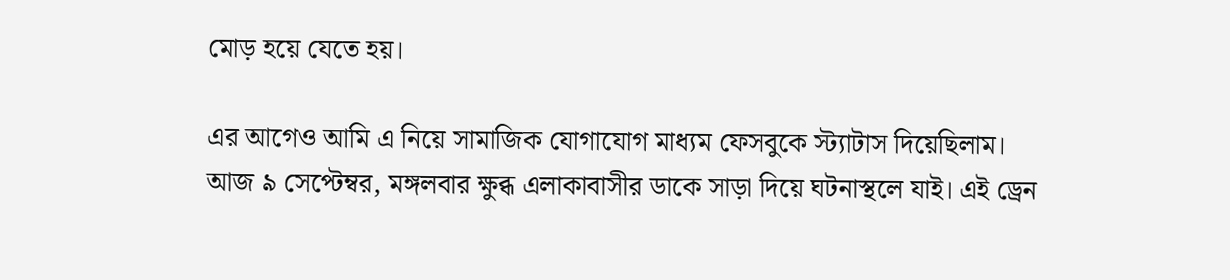মোড় হয়ে যেতে হয়।

এর আগেও আমি এ নিয়ে সামাজিক যোগাযোগ মাধ্যম ফেসবুকে স্ট্যাটাস দিয়েছিলাম। আজ ৯ সেপ্টেম্বর, মঙ্গলবার ক্ষুব্ধ এলাকাবাসীর ডাকে সাড়া দিয়ে ঘটনাস্থলে যাই। এই ড্রেন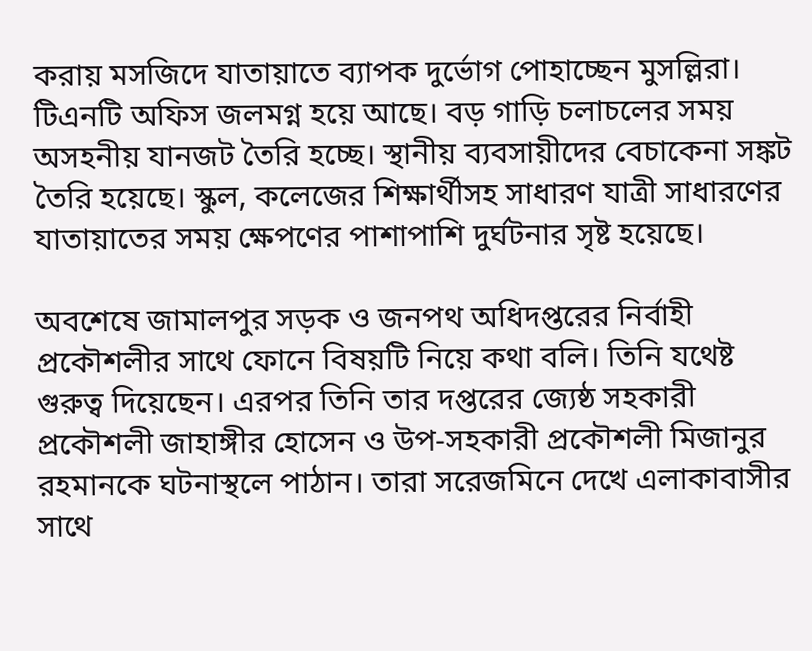করায় মসজিদে যাতায়াতে ব্যাপক দুর্ভোগ পোহাচ্ছেন মুসল্লিরা। টিএনটি অফিস জলমগ্ন হয়ে আছে। বড় গাড়ি চলাচলের সময় অসহনীয় যানজট তৈরি হচ্ছে। স্থানীয় ব্যবসায়ীদের বেচাকেনা সঙ্কট তৈরি হয়েছে। স্কুল, কলেজের শিক্ষার্থীসহ সাধারণ যাত্রী সাধারণের যাতায়াতের সময় ক্ষেপণের পাশাপাশি দুর্ঘটনার সৃষ্ট হয়েছে।

অবশেষে জামালপুর সড়ক ও জনপথ অধিদপ্তরের নির্বাহী প্রকৌশলীর সাথে ফোনে বিষয়টি নিয়ে কথা বলি। তিনি যথেষ্ট গুরুত্ব দিয়েছেন। এরপর তিনি তার দপ্তরের জ্যেষ্ঠ সহকারী প্রকৌশলী জাহাঙ্গীর হোসেন ও উপ-সহকারী প্রকৌশলী মিজানুর রহমানকে ঘটনাস্থলে পাঠান। তারা সরেজমিনে দেখে এলাকাবাসীর সাথে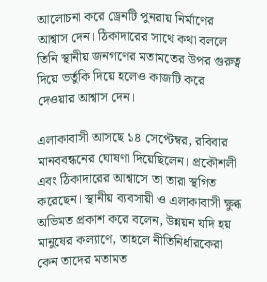আলোচনা করে ড্রেনটি পুনরায় নির্মাণের আশ্বাস দেন। ঠিকাদারের সাথে কথা বললে তিনি স্থানীয় জনগণের মতামতের উপর গুরুত্ব দিয়ে ভর্তুকি দিয়ে হলেও কাজটি করে দেওয়ার আশ্বাস দেন।

এলাকাবাসী আসছে ১৪ সেপ্টেম্বর, রবিবার মানববন্ধনের ঘোষণা দিয়েছিলেন। প্রকৌশলী এবং ঠিকাদারের আশ্বাসে তা তারা স্থগিত করেছেন। স্থানীয় ব্যবসায়ী ও এলাকাবাসী ক্ষুব্ধ অভিমত প্রকাশ করে বলেন, উন্নয়ন যদি হয় মানুষের কল্যাণে, তাহলে নীতিনির্ধারকেরা কেন তাদের মতামত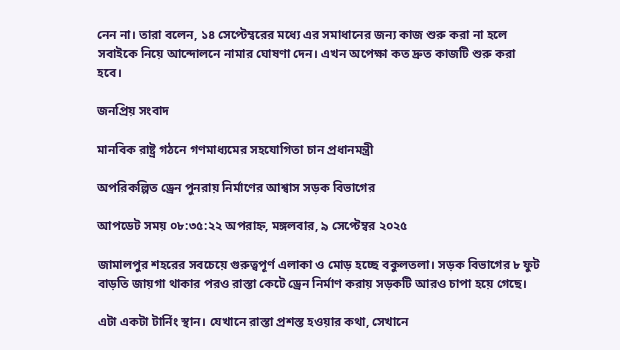নেন না। তারা বলেন, ১৪ সেপ্টেম্বরের মধ্যে এর সমাধানের জন্য কাজ শুরু করা না হলে সবাইকে নিয়ে আন্দোলনে নামার ঘোষণা দেন। এখন অপেক্ষা কত দ্রুত কাজটি শুরু করা হবে।

জনপ্রিয় সংবাদ

মানবিক রাষ্ট্র গঠনে গণমাধ্যমের সহযোগিতা চান প্রধানমন্ত্রী

অপরিকল্পিত ড্রেন পুনরায় নির্মাণের আশ্বাস সড়ক বিভাগের

আপডেট সময় ০৮:৩৫:২২ অপরাহ্ন, মঙ্গলবার, ৯ সেপ্টেম্বর ২০২৫

জামালপুর শহরের সবচেয়ে গুরুত্বপূর্ণ এলাকা ও মোড় হচ্ছে বকুলতলা। সড়ক বিভাগের ৮ ফুট বাড়তি জায়গা থাকার পরও রাস্তা কেটে ড্রেন নির্মাণ করায় সড়কটি আরও চাপা হয়ে গেছে।

এটা একটা টার্নিং স্থান। যেখানে রাস্তা প্রশস্ত হওয়ার কথা, সেখানে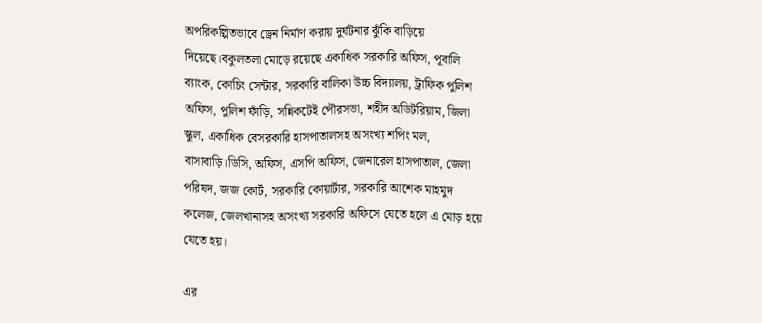অপরিকল্পিতভাবে ড্রেন নির্মাণ করায় দুর্ঘটনার ঝুঁকি বাড়িয়ে দিয়েছে।বকুলতলা মোড়ে রয়েছে একাধিক সরকারি অফিস, পূবালি ব্যাংক, কোচিং সেন্টার, সরকারি বালিকা উচ্চ বিদ্যালয়, ট্রাফিক পুলিশ অফিস, পুলিশ ফাঁড়ি, সন্নিকটেই পৌরসভা, শহীদ অডিটরিয়াম, জিলা স্কুল, একাধিক বেসরকারি হাসপাতালসহ অসংখ্য শপিং মল, বাসাবাড়ি।ডিসি, অফিস, এসপি অফিস, জেনারেল হাসপাতাল, জেলা পরিষদ, জজ কোর্ট, সরকারি কোয়ার্টার, সরকারি আশেক মাহমুদ কলেজ, জেলখানাসহ অসংখ্য সরকারি অফিসে যেতে হলে এ মোড় হয়ে যেতে হয়।

এর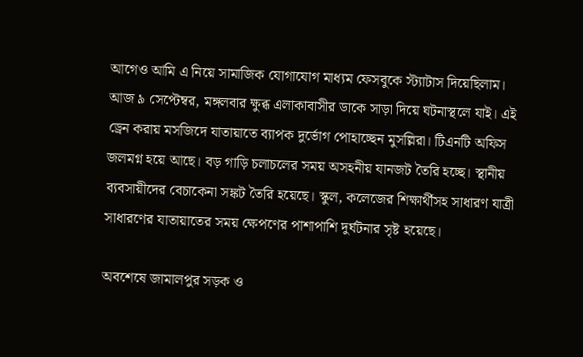আগেও আমি এ নিয়ে সামাজিক যোগাযোগ মাধ্যম ফেসবুকে স্ট্যাটাস দিয়েছিলাম। আজ ৯ সেপ্টেম্বর, মঙ্গলবার ক্ষুব্ধ এলাকাবাসীর ডাকে সাড়া দিয়ে ঘটনাস্থলে যাই। এই ড্রেন করায় মসজিদে যাতায়াতে ব্যাপক দুর্ভোগ পোহাচ্ছেন মুসল্লিরা। টিএনটি অফিস জলমগ্ন হয়ে আছে। বড় গাড়ি চলাচলের সময় অসহনীয় যানজট তৈরি হচ্ছে। স্থানীয় ব্যবসায়ীদের বেচাকেনা সঙ্কট তৈরি হয়েছে। স্কুল, কলেজের শিক্ষার্থীসহ সাধারণ যাত্রী সাধারণের যাতায়াতের সময় ক্ষেপণের পাশাপাশি দুর্ঘটনার সৃষ্ট হয়েছে।

অবশেষে জামালপুর সড়ক ও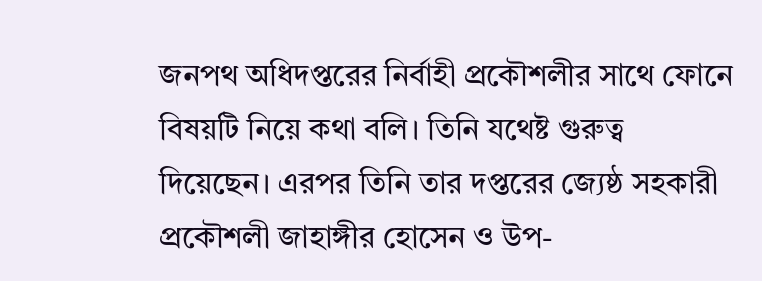জনপথ অধিদপ্তরের নির্বাহী প্রকৌশলীর সাথে ফোনে বিষয়টি নিয়ে কথা বলি। তিনি যথেষ্ট গুরুত্ব দিয়েছেন। এরপর তিনি তার দপ্তরের জ্যেষ্ঠ সহকারী প্রকৌশলী জাহাঙ্গীর হোসেন ও উপ-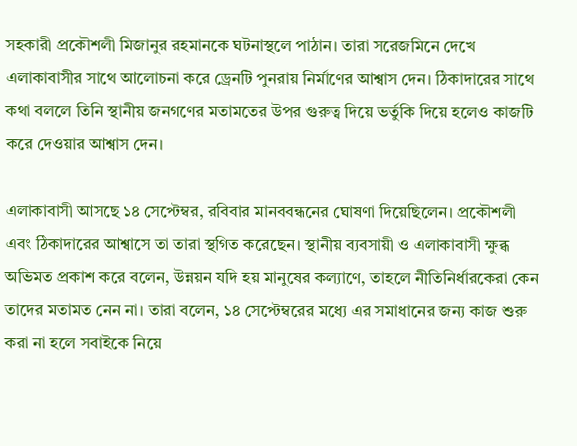সহকারী প্রকৌশলী মিজানুর রহমানকে ঘটনাস্থলে পাঠান। তারা সরেজমিনে দেখে এলাকাবাসীর সাথে আলোচনা করে ড্রেনটি পুনরায় নির্মাণের আশ্বাস দেন। ঠিকাদারের সাথে কথা বললে তিনি স্থানীয় জনগণের মতামতের উপর গুরুত্ব দিয়ে ভর্তুকি দিয়ে হলেও কাজটি করে দেওয়ার আশ্বাস দেন।

এলাকাবাসী আসছে ১৪ সেপ্টেম্বর, রবিবার মানববন্ধনের ঘোষণা দিয়েছিলেন। প্রকৌশলী এবং ঠিকাদারের আশ্বাসে তা তারা স্থগিত করেছেন। স্থানীয় ব্যবসায়ী ও এলাকাবাসী ক্ষুব্ধ অভিমত প্রকাশ করে বলেন, উন্নয়ন যদি হয় মানুষের কল্যাণে, তাহলে নীতিনির্ধারকেরা কেন তাদের মতামত নেন না। তারা বলেন, ১৪ সেপ্টেম্বরের মধ্যে এর সমাধানের জন্য কাজ শুরু করা না হলে সবাইকে নিয়ে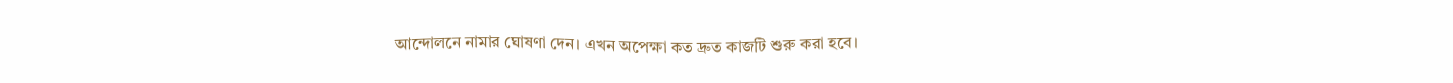আন্দোলনে নামার ঘোষণা দেন। এখন অপেক্ষা কত দ্রুত কাজটি শুরু করা হবে।